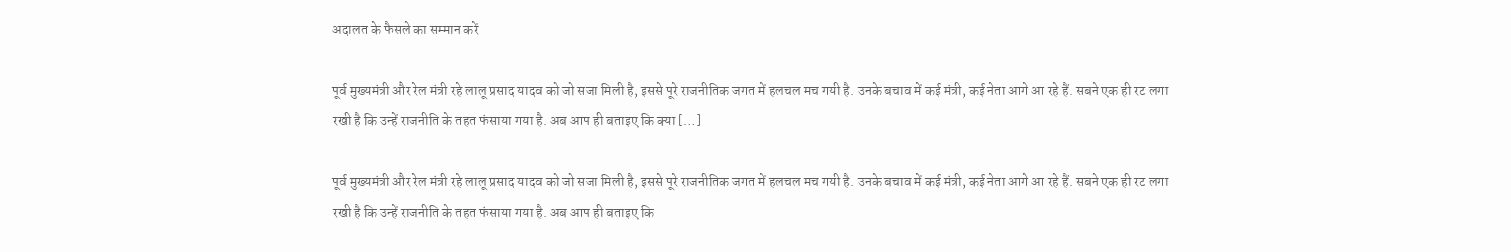अदालत के फैसले का सम्मान करें

पूर्व मुख्यमंत्री और रेल मंत्री रहे लालू प्रसाद यादव को जो सजा मिली है, इससे पूरे राजनीतिक जगत में हलचल मच गयी है. उनके बचाव में कई मंत्री, कई नेता आगे आ रहे हैं. सबने एक ही रट लगा रखी है कि उन्हें राजनीति के तहत फंसाया गया है. अब आप ही बताइए कि क्या […]

पूर्व मुख्यमंत्री और रेल मंत्री रहे लालू प्रसाद यादव को जो सजा मिली है, इससे पूरे राजनीतिक जगत में हलचल मच गयी है. उनके बचाव में कई मंत्री, कई नेता आगे आ रहे हैं. सबने एक ही रट लगा रखी है कि उन्हें राजनीति के तहत फंसाया गया है. अब आप ही बताइए कि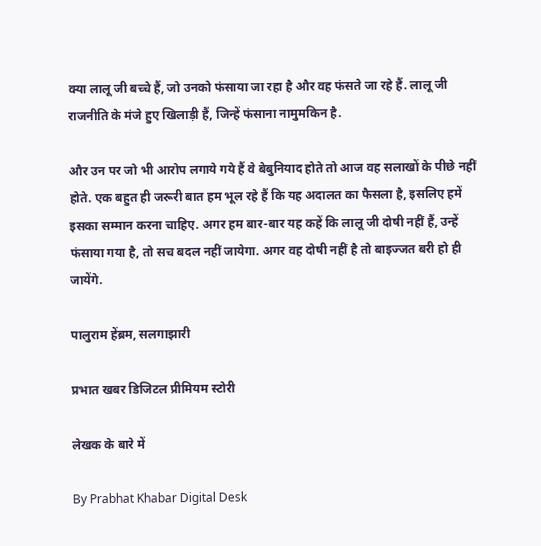क्या लालू जी बच्चे हैं, जो उनको फंसाया जा रहा है और वह फंसते जा रहे हैं. लालू जी राजनीति के मंजे हुए खिलाड़ी हैं, जिन्हें फंसाना नामुमकिन है.

और उन पर जो भी आरोप लगाये गये हैं वे बेबुनियाद होते तो आज वह सलाखों के पीछे नहीं होते. एक बहुत ही जरूरी बात हम भूल रहे हैं कि यह अदालत का फैसला है, इसलिए हमें इसका सम्मान करना चाहिए. अगर हम बार-बार यह कहें कि लालू जी दोषी नहीं हैं, उन्हें फंसाया गया है, तो सच बदल नहीं जायेगा. अगर वह दोषी नहीं है तो बाइज्जत बरी हो ही जायेंगे.

पालुराम हेंब्रम, सलगाझारी

प्रभात खबर डिजिटल प्रीमियम स्टोरी

लेखक के बारे में

By Prabhat Khabar Digital Desk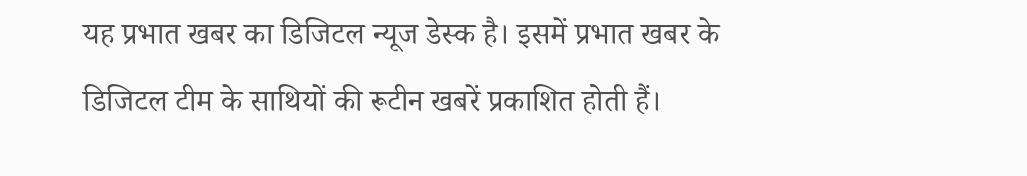यह प्रभात खबर का डिजिटल न्यूज डेस्क है। इसमें प्रभात खबर के डिजिटल टीम के साथियों की रूटीन खबरें प्रकाशित होती हैं।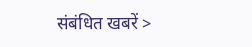संबंधित खबरें >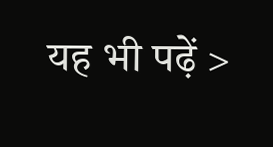यह भी पढ़ें >